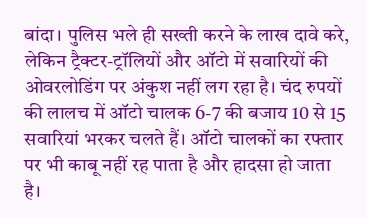बांदा। पुलिस भले ही सख्ती करने के लाख दावे करे, लेकिन ट्रैक्टर-ट्रॉलियों और ऑटो में सवारियों की ओवरलोडिंग पर अंकुश नहीं लग रहा है। चंद रुपयों की लालच में ऑटो चालक 6-7 की बजाय 10 से 15 सवारियां भरकर चलते हैं। ऑटो चालकों का रफ्तार पर भी काबू नहीं रह पाता है और हादसा हो जाता है।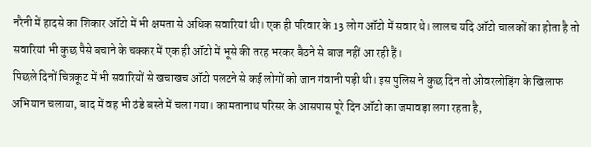नरैनी में हादसे का शिकार ऑटो में भी क्षमता से अधिक सवारियां थी। एक ही परिवार के 13 लोग ऑटो में सवार थे। लालच यदि ऑटो चालकों का होता है तो सवारियां भी कुछ पैसे बचाने के चक्कर में एक ही ऑटो में भूसे की तरह भरकर बैठने से बाज नहीं आ रही हैं।
पिछले दिनों चित्रकूट में भी सवारियों से खचाखच ऑटो पलटने से कई लोगों को जान गंवानी पड़ी थी। इस पुलिस ने कुछ दिन तो ओवरलोड़िंग के खिलाफ अभियान चलाया, बाद में वह भी ठंडे बस्ते में चला गया। कामतानाथ परिसर के आसपास पूरे दिन ऑटो का जमावड़ा लगा रहता है,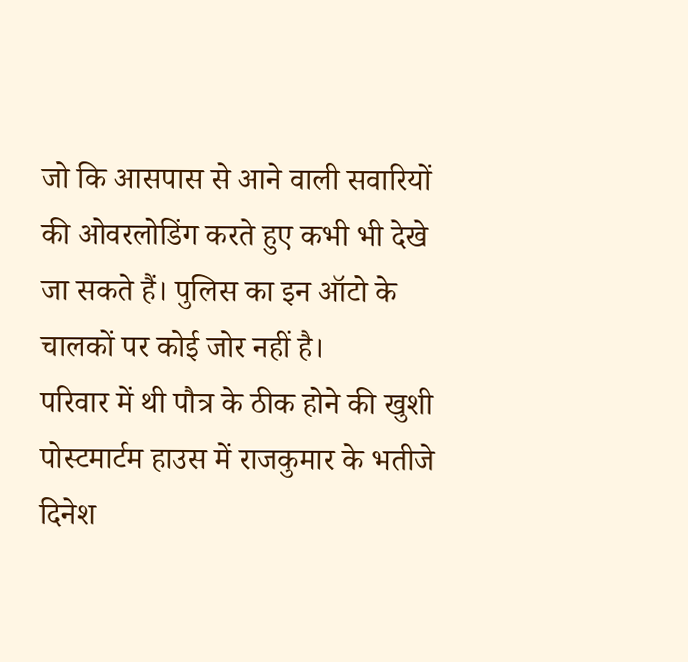जो कि आसपास से आने वाली सवारियों की ओवरलोडिंग करते हुए कभी भी देखे जा सकते हैं। पुलिस का इन ऑटो के चालकों पर कोई जोर नहीं है।
परिवार में थी पौत्र के ठीक होने की खुशी
पोस्टमार्टम हाउस में राजकुमार के भतीजे दिनेश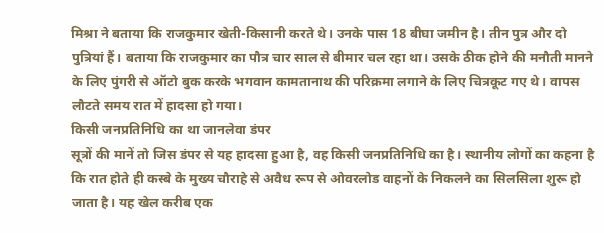मिश्रा ने बताया कि राजकुमार खेती-किसानी करते थे। उनके पास 18 बीघा जमीन है। तीन पुत्र और दो पुत्रियां हैं। बताया कि राजकुमार का पौत्र चार साल से बीमार चल रहा था। उसके ठीक होने की मनौती मानने के लिए पुंगरी से ऑटो बुक करके भगवान कामतानाथ की परिक्रमा लगाने के लिए चित्रकूट गए थे। वापस लौटते समय रात में हादसा हो गया।
किसी जनप्रतिनिधि का था जानलेवा डंपर
सूत्रों की मानें तो जिस डंपर से यह हादसा हुआ है, वह किसी जनप्रतिनिधि का है। स्थानीय लोगों का कहना है कि रात होते ही कस्बे के मुख्य चौराहे से अवैध रूप से ओवरलोड वाहनों के निकलने का सिलसिला शुरू हो जाता है। यह खेल करीब एक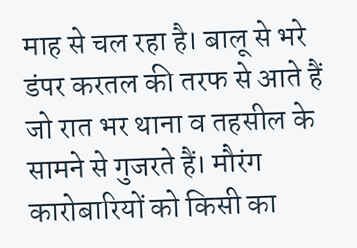माह से चल रहा है। बालू से भरे डंपर करतल की तरफ से आते हैं जो रात भर थाना व तहसील के सामने से गुजरते हैं। मौरंग कारोबारियों को किसी का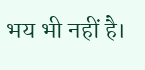भय भी नहीं है।